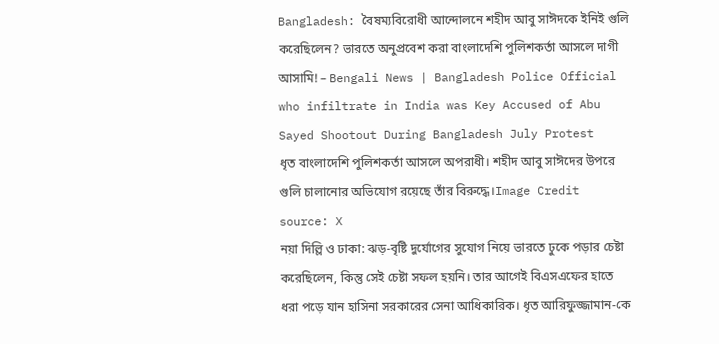Bangladesh: বৈষম্যবিরোধী আন্দোলনে শহীদ আবু সাঈদকে ইনিই গুলি করেছিলেন? ভারতে অনুপ্রবেশ করা বাংলাদেশি পুলিশকর্তা আসলে দাগী আসামি! – Bengali News | Bangladesh Police Official who infiltrate in India was Key Accused of Abu Sayed Shootout During Bangladesh July Protest
ধৃত বাংলাদেশি পুলিশকর্তা আসলে অপরাধী। শহীদ আবু সাঈদের উপরে গুলি চালানোর অভিযোগ রয়েছে তাঁর বিরুদ্ধে।Image Credit source: X
নয়া দিল্লি ও ঢাকা: ঝড়-বৃষ্টি দুর্যোগের সুযোগ নিয়ে ভারতে ঢুকে পড়ার চেষ্টা করেছিলেন, কিন্তু সেই চেষ্টা সফল হয়নি। তার আগেই বিএসএফের হাতে ধরা পড়ে যান হাসিনা সরকারের সেনা আধিকারিক। ধৃত আরিফুজ্জামান-কে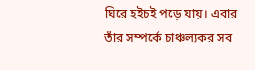ঘিরে হইচই পড়ে যায়। এবার তাঁর সম্পর্কে চাঞ্চল্যকর সব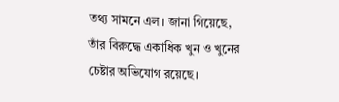তথ্য সামনে এল। জানা গিয়েছে, তাঁর বিরুদ্ধে একাধিক খুন ও খুনের চেষ্টার অভিযোগ রয়েছে।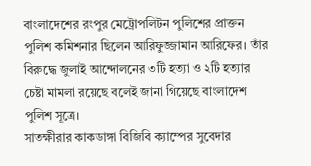বাংলাদেশের রংপুর মেট্রোপলিটন পুলিশের প্রাক্তন পুলিশ কমিশনার ছিলেন আরিফুজ্জামান আরিফের। তাঁর বিরুদ্ধে জুলাই আন্দোলনের ৩টি হত্যা ও ২টি হত্যার চেষ্টা মামলা রয়েছে বলেই জানা গিয়েছে বাংলাদেশ পুলিশ সূত্রে।
সাতক্ষীরার কাকডাঙ্গা বিজিবি ক্যাম্পের সুবেদার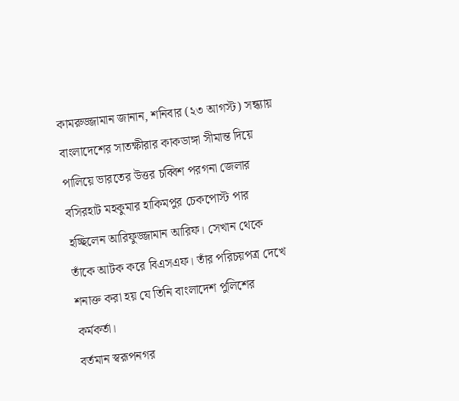কামরুজ্জামান জানান, শনিবার (২৩ আগস্ট) সন্ধ্যায় বাংলাদেশের সাতক্ষীরার কাকডাঙ্গা সীমান্ত দিয়ে পালিয়ে ভারতের উত্তর চব্বিশ পরগনা জেলার বসিরহাট মহকুমার হাকিমপুর চেকপোস্ট পার হচ্ছিলেন আরিফুজ্জামান আরিফ। সেখান থেকে তাঁকে আটক করে বিএসএফ। তাঁর পরিচয়পত্র দেখে শনাক্ত করা হয় যে তিনি বাংলাদেশ পুলিশের কর্মকর্তা।
বর্তমান স্বরূপনগর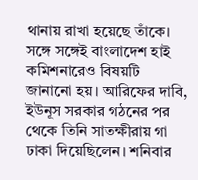থানায় রাখা হয়েছে তাঁকে। সঙ্গে সঙ্গেই বাংলাদেশ হাই কমিশনারেও বিষয়টি জানানো হয়। আরিফের দাবি, ইউনূস সরকার গঠনের পর থেকে তিনি সাতক্ষীরায় গা ঢাকা দিয়েছিলেন। শনিবার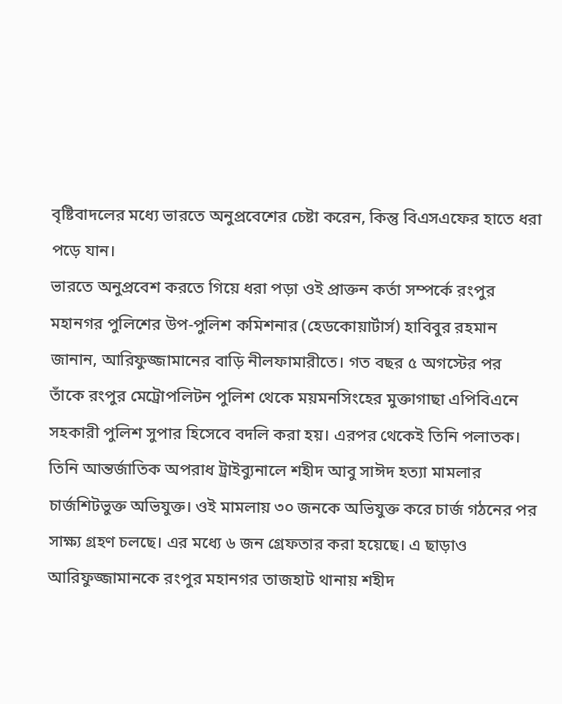বৃষ্টিবাদলের মধ্যে ভারতে অনুপ্রবেশের চেষ্টা করেন, কিন্তু বিএসএফের হাতে ধরা পড়ে যান।
ভারতে অনুপ্রবেশ করতে গিয়ে ধরা পড়া ওই প্রাক্তন কর্তা সম্পর্কে রংপুর মহানগর পুলিশের উপ-পুলিশ কমিশনার (হেডকোয়ার্টার্স) হাবিবুর রহমান জানান, আরিফুজ্জামানের বাড়ি নীলফামারীতে। গত বছর ৫ অগস্টের পর তাঁকে রংপুর মেট্রোপলিটন পুলিশ থেকে ময়মনসিংহের মুক্তাগাছা এপিবিএনে সহকারী পুলিশ সুপার হিসেবে বদলি করা হয়। এরপর থেকেই তিনি পলাতক।
তিনি আন্তর্জাতিক অপরাধ ট্রাইব্যুনালে শহীদ আবু সাঈদ হত্যা মামলার চার্জশিটভুক্ত অভিযুক্ত। ওই মামলায় ৩০ জনকে অভিযুক্ত করে চার্জ গঠনের পর সাক্ষ্য গ্রহণ চলছে। এর মধ্যে ৬ জন গ্রেফতার করা হয়েছে। এ ছাড়াও আরিফুজ্জামানকে রংপুর মহানগর তাজহাট থানায় শহীদ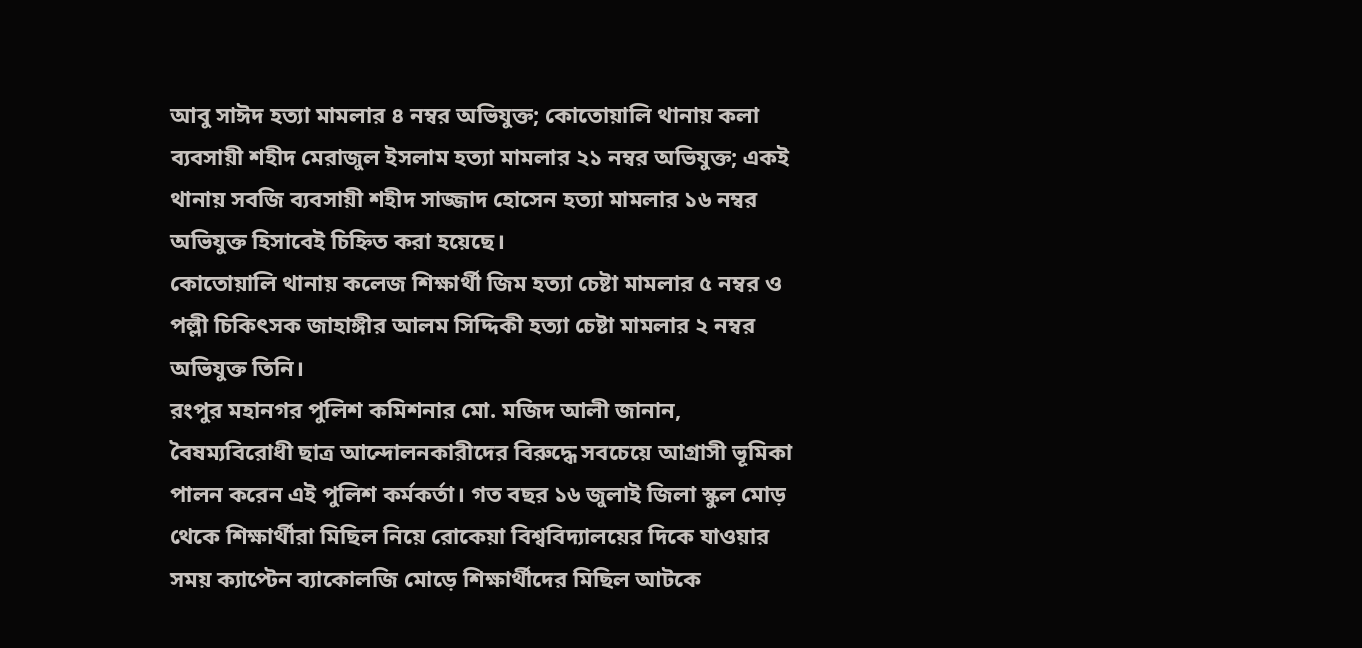আবু সাঈদ হত্যা মামলার ৪ নম্বর অভিযুক্ত; কোতোয়ালি থানায় কলা ব্যবসায়ী শহীদ মেরাজুল ইসলাম হত্যা মামলার ২১ নম্বর অভিযুক্ত; একই থানায় সবজি ব্যবসায়ী শহীদ সাজ্জাদ হোসেন হত্যা মামলার ১৬ নম্বর অভিযুক্ত হিসাবেই চিহ্নিত করা হয়েছে।
কোতোয়ালি থানায় কলেজ শিক্ষার্থী জিম হত্যা চেষ্টা মামলার ৫ নম্বর ও পল্লী চিকিৎসক জাহাঙ্গীর আলম সিদ্দিকী হত্যা চেষ্টা মামলার ২ নম্বর অভিযুক্ত তিনি।
রংপুর মহানগর পুলিশ কমিশনার মো. মজিদ আলী জানান, বৈষম্যবিরোধী ছাত্র আন্দোলনকারীদের বিরুদ্ধে সবচেয়ে আগ্রাসী ভূমিকা পালন করেন এই পুলিশ কর্মকর্তা। গত বছর ১৬ জুলাই জিলা স্কুল মোড় থেকে শিক্ষার্থীরা মিছিল নিয়ে রোকেয়া বিশ্ববিদ্যালয়ের দিকে যাওয়ার সময় ক্যাপ্টেন ব্যাকোলজি মোড়ে শিক্ষার্থীদের মিছিল আটকে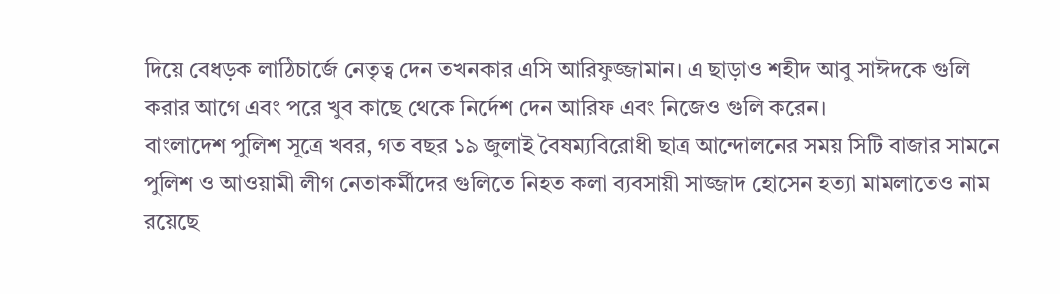দিয়ে বেধড়ক লাঠিচার্জে নেতৃত্ব দেন তখনকার এসি আরিফুজ্জামান। এ ছাড়াও শহীদ আবু সাঈদকে গুলি করার আগে এবং পরে খুব কাছে থেকে নির্দেশ দেন আরিফ এবং নিজেও গুলি করেন।
বাংলাদেশ পুলিশ সূত্রে খবর, গত বছর ১৯ জুলাই বৈষম্যবিরোধী ছাত্র আন্দোলনের সময় সিটি বাজার সামনে পুলিশ ও আওয়ামী লীগ নেতাকর্মীদের গুলিতে নিহত কলা ব্যবসায়ী সাজ্জাদ হোসেন হত্যা মামলাতেও নাম রয়েছে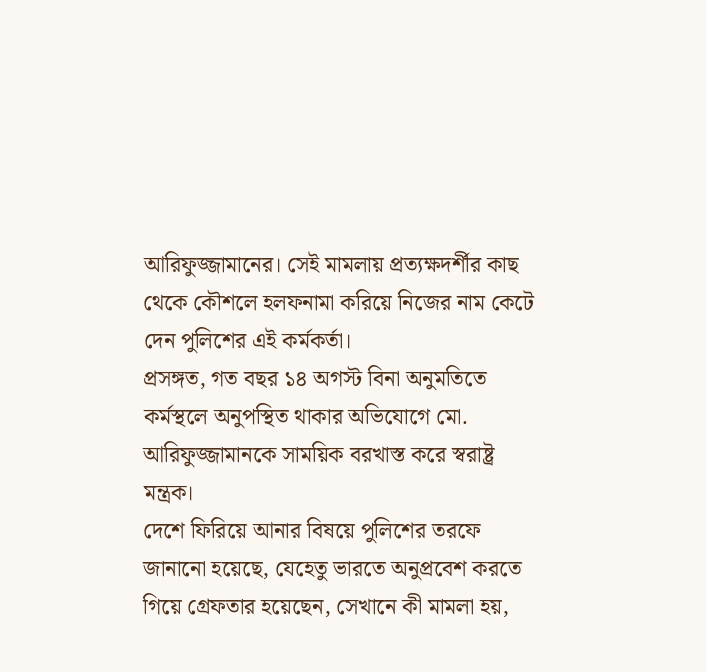আরিফুজ্জামানের। সেই মামলায় প্রত্যক্ষদর্শীর কাছ থেকে কৌশলে হলফনামা করিয়ে নিজের নাম কেটে দেন পুলিশের এই কর্মকর্তা।
প্রসঙ্গত, গত বছর ১৪ অগস্ট বিনা অনুমতিতে কর্মস্থলে অনুপস্থিত থাকার অভিযোগে মো. আরিফুজ্জামানকে সাময়িক বরখাস্ত করে স্বরাষ্ট্র মন্ত্রক।
দেশে ফিরিয়ে আনার বিষয়ে পুলিশের তরফে জানানো হয়েছে, যেহেতু ভারতে অনুপ্রবেশ করতে গিয়ে গ্রেফতার হয়েছেন, সেখানে কী মামলা হয়,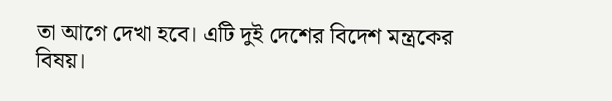তা আগে দেখা হবে। এটি দুই দেশের বিদেশ মন্ত্রকের বিষয়।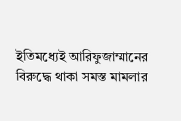ইতিমধ্যেই আরিফুজাম্মানের বিরুদ্ধে থাকা সমস্ত মামলার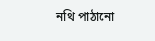নথি পাঠানো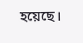হয়েছে।